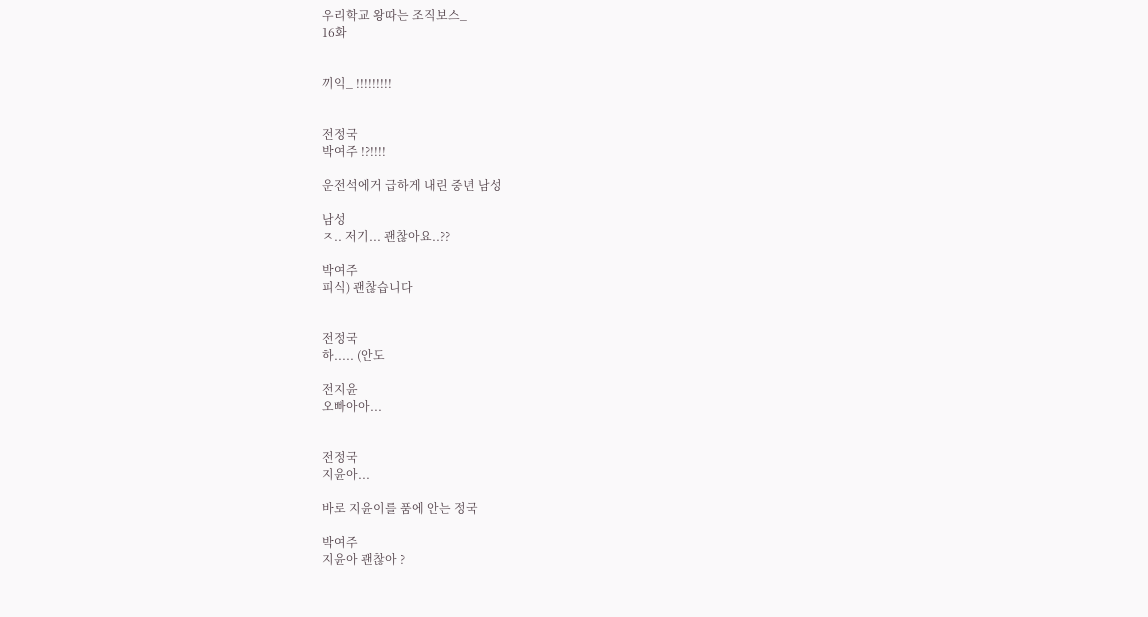우리학교 왕따는 조직보스_
16화


끼익_ !!!!!!!!!


전정국
박여주 !?!!!!

운전석에거 급하게 내린 중년 남성

남성
ㅈ.. 저기... 괜찮아요..??

박여주
피식) 괜찮습니다


전정국
하..... (안도

전지윤
오빠아아...


전정국
지윤아...

바로 지윤이를 품에 안는 정국

박여주
지윤아 괜찮아 ?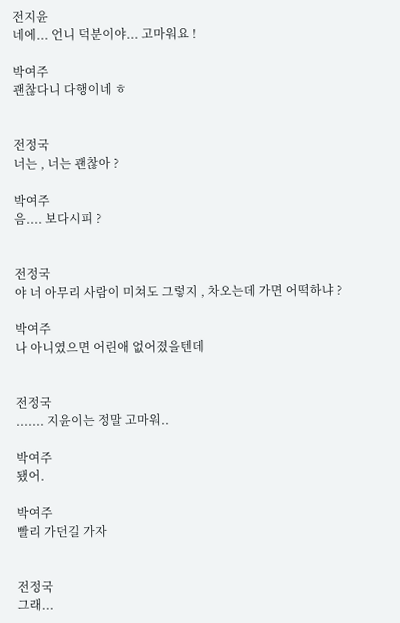전지윤
네에... 언니 덕분이야... 고마워요 !

박여주
괜찮다니 다행이네 ㅎ


전정국
너는 , 너는 괜찮아 ?

박여주
음.... 보다시피 ?


전정국
야 너 아무리 사람이 미쳐도 그렇지 , 차오는데 가면 어떡하냐 ?

박여주
나 아니였으면 어린애 없어졌을텐데


전정국
....... 지윤이는 정말 고마워..

박여주
됐어.

박여주
빨리 가던길 가자


전정국
그래...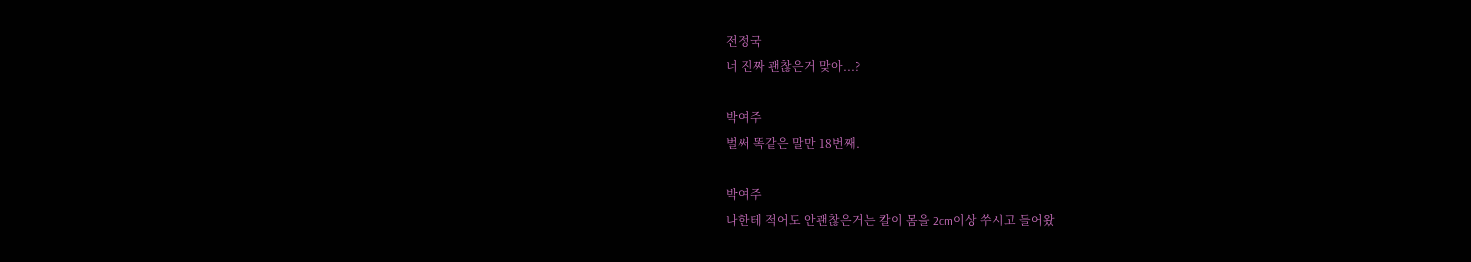전정국
너 진짜 괜찮은거 맞아...?

박여주
벌써 똑같은 말만 18번째.

박여주
나한테 적어도 안괜찮은거는 칼이 몸을 2cm이상 쑤시고 들어왔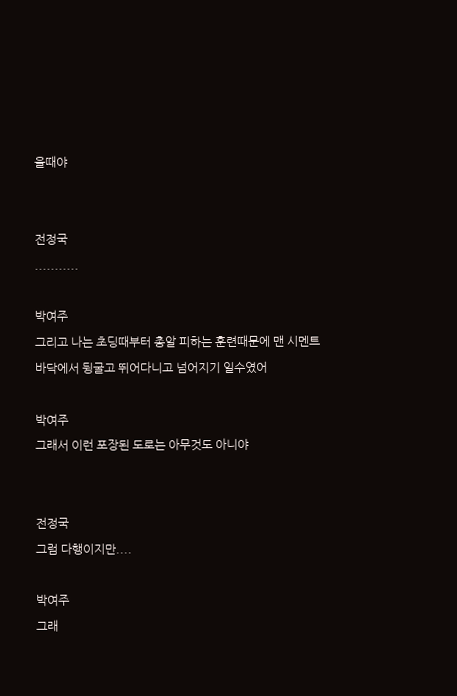을때야


전정국
...........

박여주
그리고 나는 초딩때부터 총알 피하는 훈련때문에 맨 시멘트 바닥에서 뒹굴고 뛰어다니고 넘어지기 일수였어

박여주
그래서 이런 포장된 도로는 아무것도 아니야


전정국
그럼 다행이지만....

박여주
그래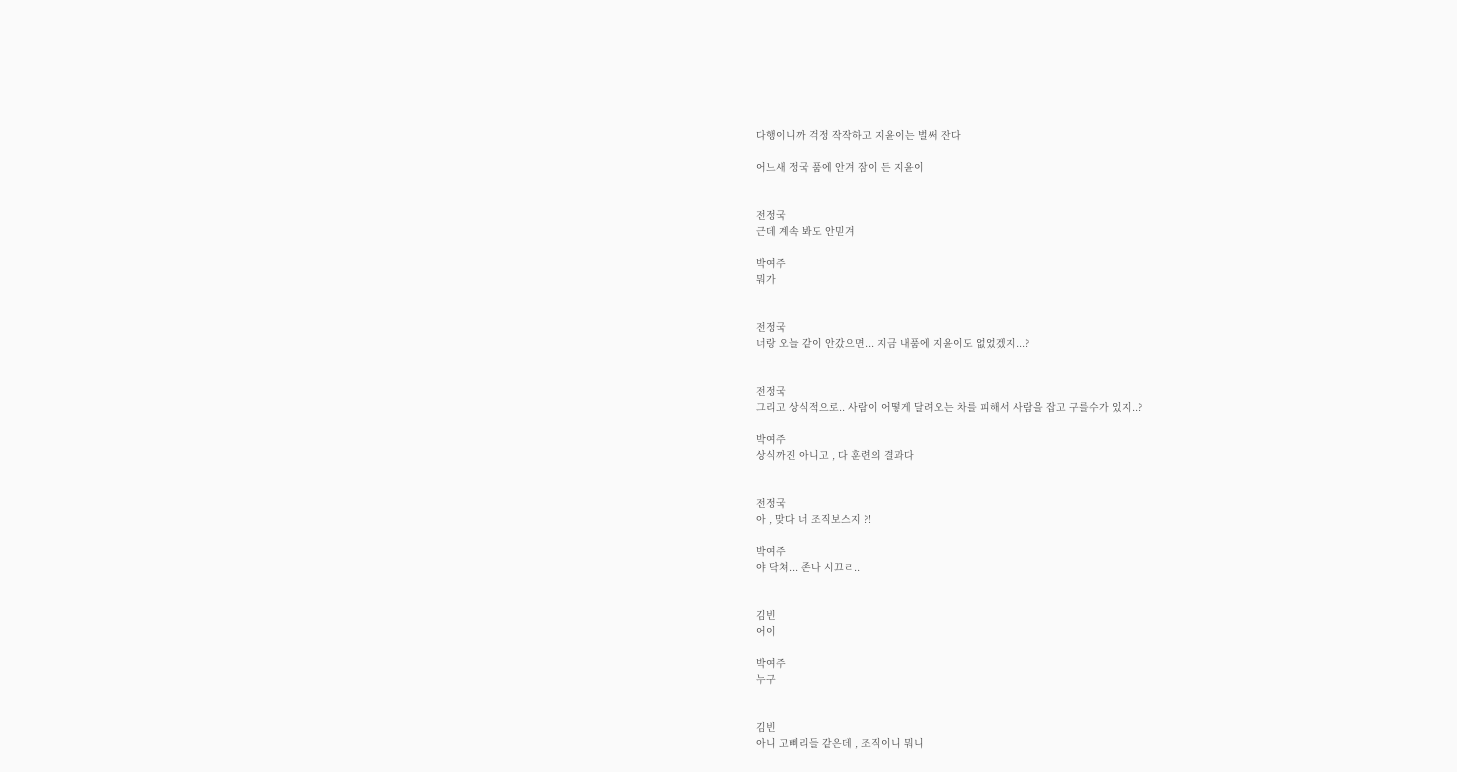다행이니까 걱정 작작하고 지윤이는 벌써 잔다

어느새 정국 품에 안겨 잠이 든 지윤이


전정국
근데 계속 봐도 안믿겨

박여주
뭐가


전정국
너랑 오늘 같이 안갔으면... 지금 내품에 지윤이도 없었겠지...?


전정국
그리고 상식적으로.. 사람이 어떻게 달려오는 차를 피해서 사람을 잡고 구를수가 있지..?

박여주
상식까진 아니고 , 다 훈련의 결과다


전정국
아 , 맞다 너 조직보스지 ?!

박여주
야 닥쳐... 존나 시끄ㄹ..


김빈
어이

박여주
누구


김빈
아니 고삐리들 같은데 , 조직이니 뭐니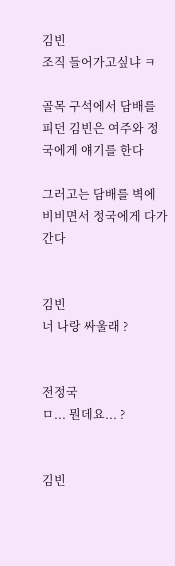김빈
조직 들어가고싶냐 ㅋ

골목 구석에서 담배를 피던 김빈은 여주와 정국에게 얘기를 한다

그러고는 담배를 벽에 비비면서 정국에게 다가간다


김빈
너 나랑 싸울래 ?


전정국
ㅁ... 뭔데요... ?


김빈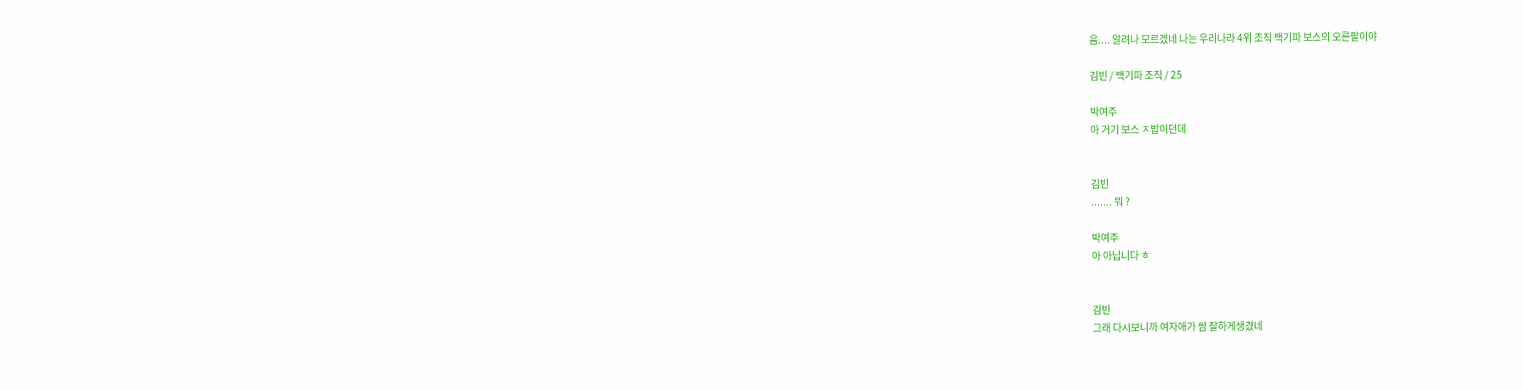음.... 알려나 모르겠네 나는 우리나라 4위 조직 백기파 보스의 오른팔이야

김빈 / 백기파 조직 / 25

박여주
아 거기 보스 ㅈ밥이던데


김빈
....... 뭐 ?

박여주
아 아닙니다 ㅎ


김빈
그래 다시보니까 여자애가 쌈 잘하게생겼네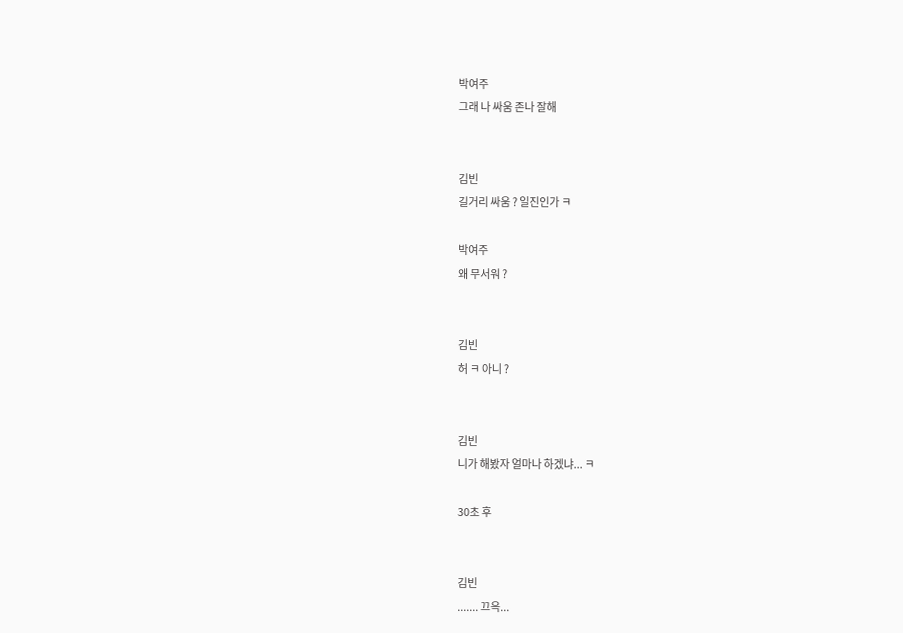박여주
그래 나 싸움 존나 잘해


김빈
길거리 싸움 ? 일진인가 ㅋ

박여주
왜 무서워 ?


김빈
허 ㅋ 아니 ?


김빈
니가 해봤자 얼마나 하겠냐... ㅋ

30초 후


김빈
....... 끄윽...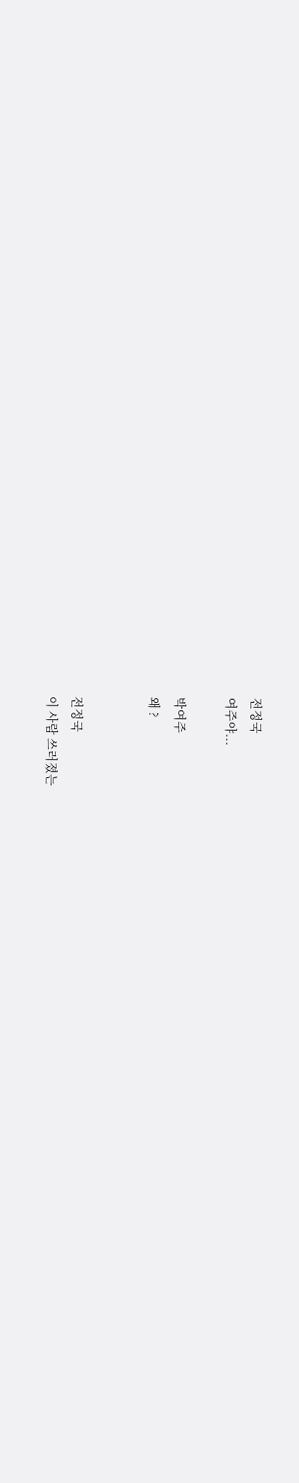전정국
여주야...

박여주
왜 ?


전정국
이 사람 쓰러졌는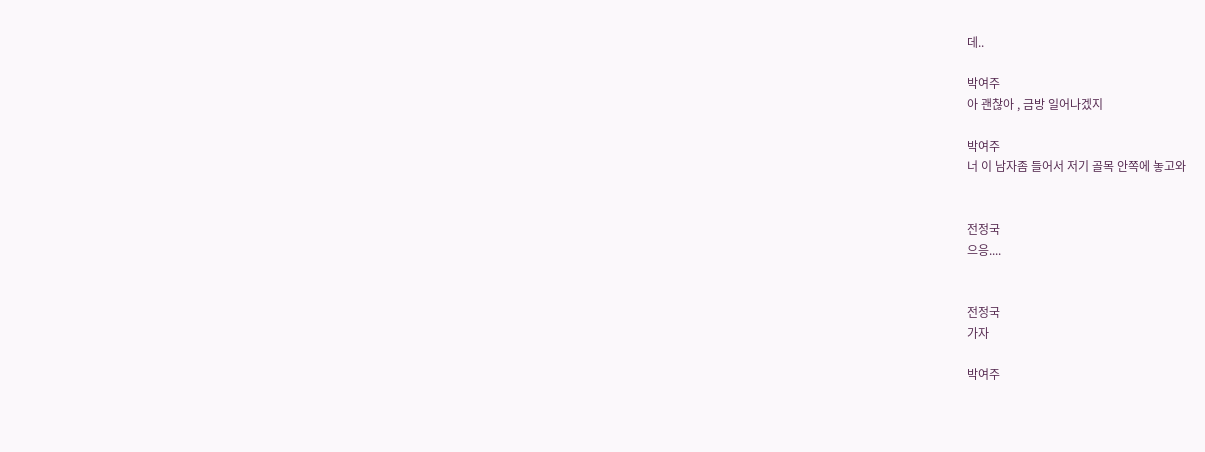데..

박여주
아 괜찮아 , 금방 일어나겠지

박여주
너 이 남자좀 들어서 저기 골목 안쪽에 놓고와


전정국
으응....


전정국
가자

박여주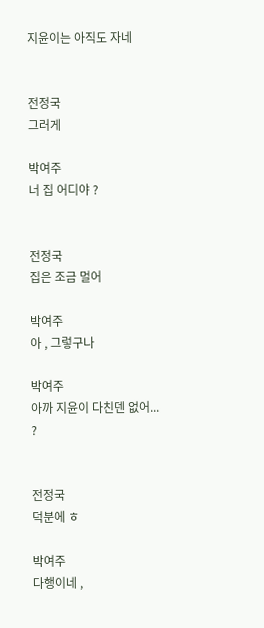지윤이는 아직도 자네


전정국
그러게

박여주
너 집 어디야 ?


전정국
집은 조금 멀어

박여주
아 , 그렇구나

박여주
아까 지윤이 다친덴 없어... ?


전정국
덕분에 ㅎ

박여주
다행이네 ,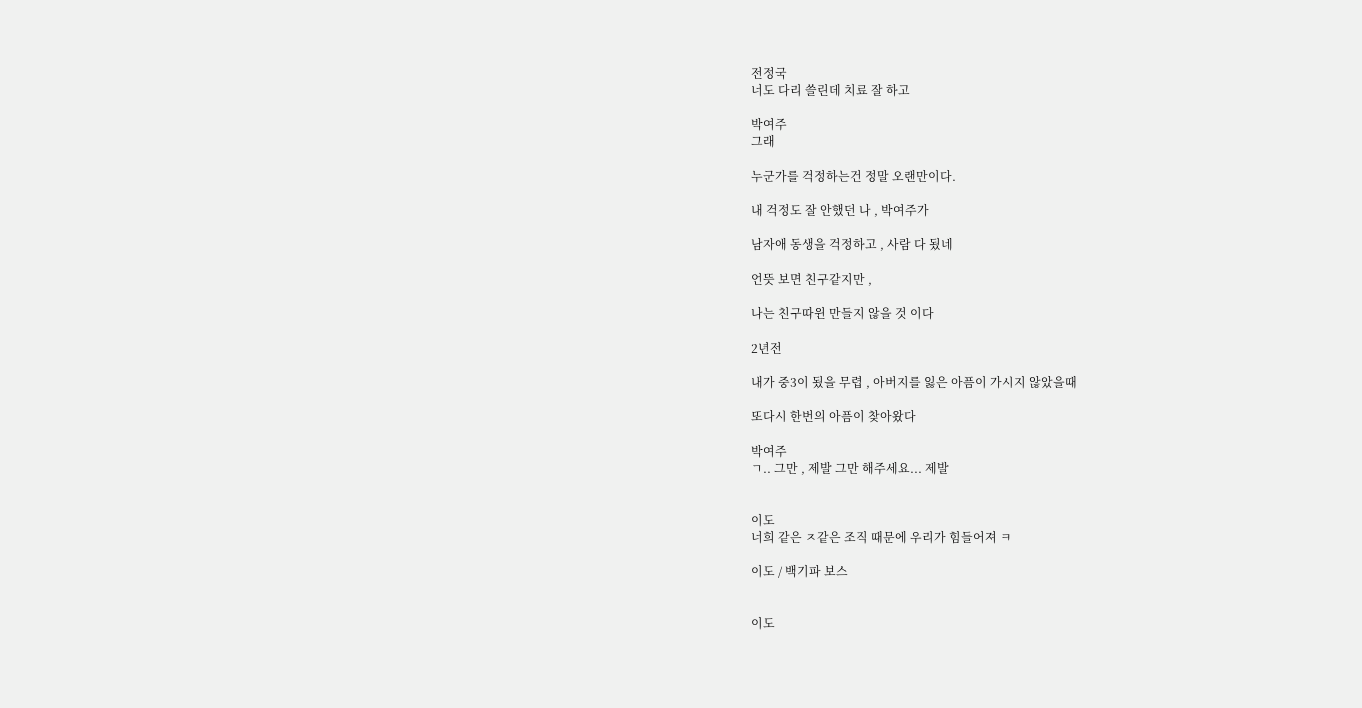전정국
너도 다리 쓸린데 치료 잘 하고

박여주
그래

누군가를 걱정하는건 정말 오랜만이다.

내 걱정도 잘 안했던 나 , 박여주가

남자애 동생을 걱정하고 , 사람 다 됬네

언뜻 보면 친구같지만 ,

나는 친구따윈 만들지 않을 것 이다

2년전

내가 중3이 됬을 무렵 , 아버지를 잃은 아픔이 가시지 않았을때

또다시 한번의 아픔이 찾아왔다

박여주
ㄱ.. 그만 , 제발 그만 해주세요... 제발


이도
너희 같은 ㅈ같은 조직 때문에 우리가 힘들어져 ㅋ

이도 / 백기파 보스


이도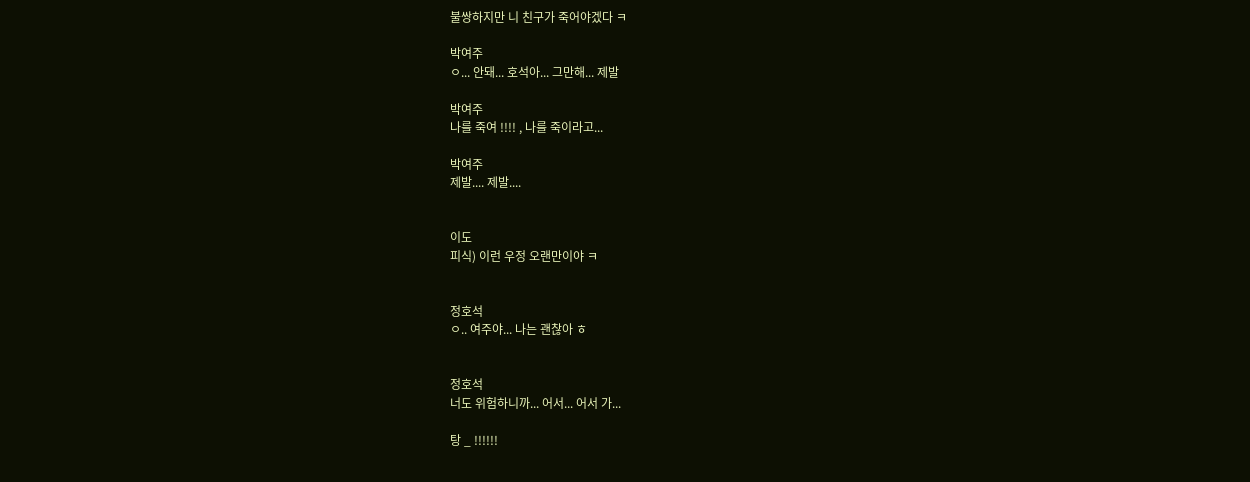불쌍하지만 니 친구가 죽어야겠다 ㅋ

박여주
ㅇ... 안돼... 호석아... 그만해... 제발

박여주
나를 죽여 !!!! , 나를 죽이라고...

박여주
제발.... 제발....


이도
피식) 이런 우정 오랜만이야 ㅋ


정호석
ㅇ.. 여주야... 나는 괜찮아 ㅎ


정호석
너도 위험하니까... 어서... 어서 가...

탕 _ !!!!!!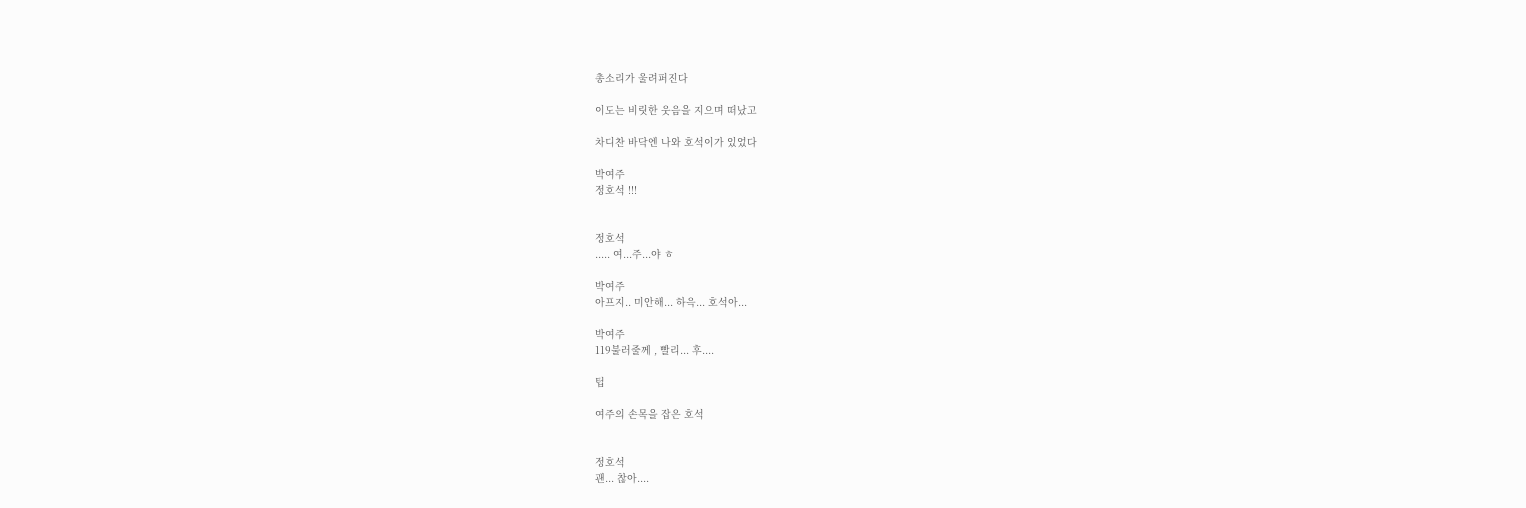총소리가 울려퍼진다

이도는 비릿한 웃음을 지으며 떠났고

차디찬 바닥엔 나와 호석이가 있었다

박여주
정호석 !!!


정호석
..... 여...주...야 ㅎ

박여주
아프지.. 미안해... 하윽... 호석아...

박여주
119불러줄께 , 빨리... 후....

텁

여주의 손목을 잡은 호석


정호석
괜... 찮아....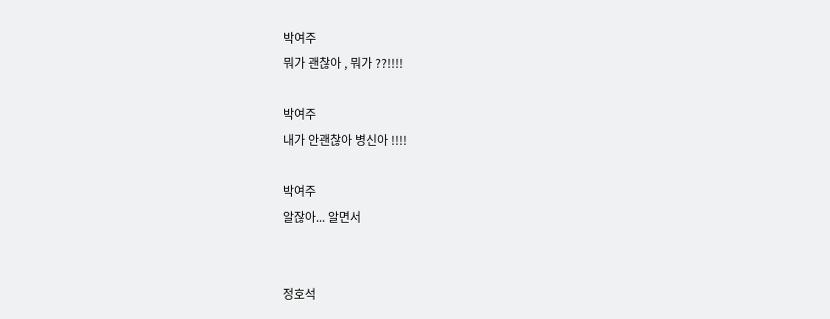박여주
뭐가 괜찮아 , 뭐가 ??!!!!

박여주
내가 안괜찮아 병신아 !!!!

박여주
알잖아... 알면서


정호석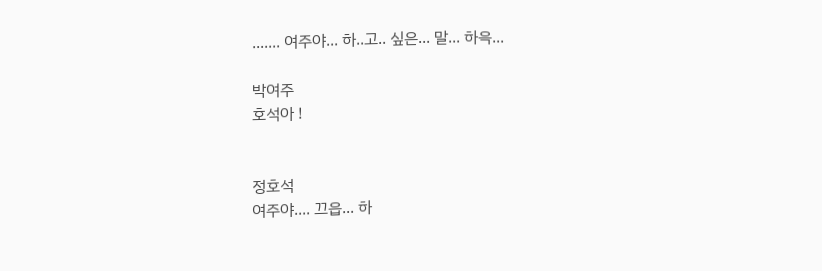....... 여주야... 하..고.. 싶은... 말... 하윽...

박여주
호석아 !


정호석
여주야.... 끄읍... 하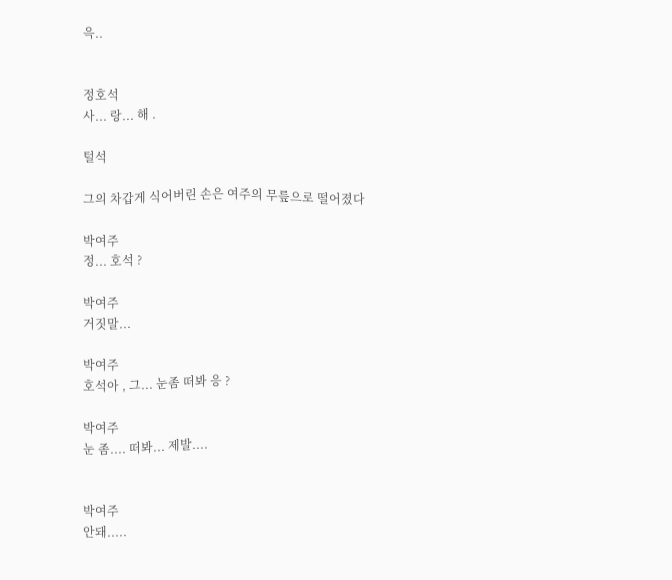윽..


정호석
사... 랑... 해 .

털석

그의 차갑게 식어버린 손은 여주의 무릎으로 떨어졌다

박여주
정... 호석 ?

박여주
거짓말...

박여주
호석아 , 그... 눈좀 떠봐 응 ?

박여주
눈 좀.... 떠봐... 제발....


박여주
안돼.....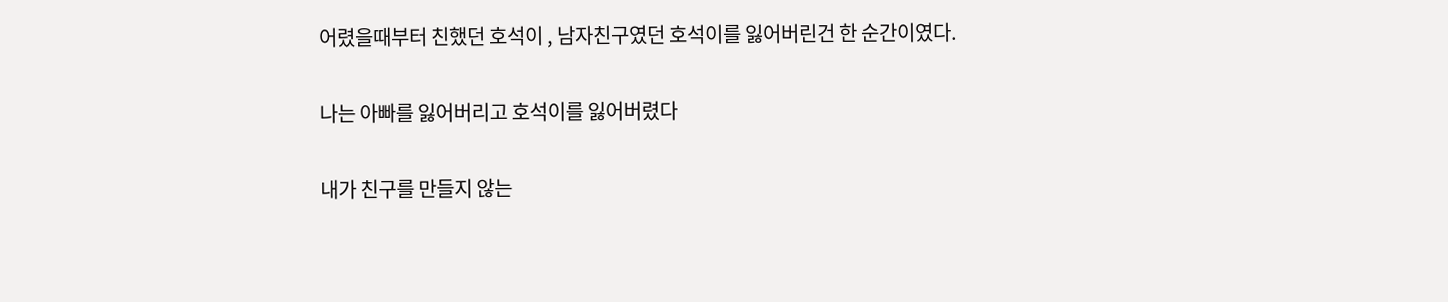어렸을때부터 친했던 호석이 , 남자친구였던 호석이를 잃어버린건 한 순간이였다.

나는 아빠를 잃어버리고 호석이를 잃어버렸다

내가 친구를 만들지 않는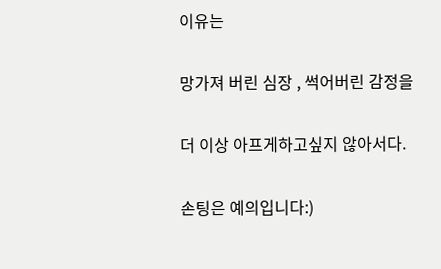이유는

망가져 버린 심장 , 썩어버린 감정을

더 이상 아프게하고싶지 않아서다.

손팅은 예의입니다:)